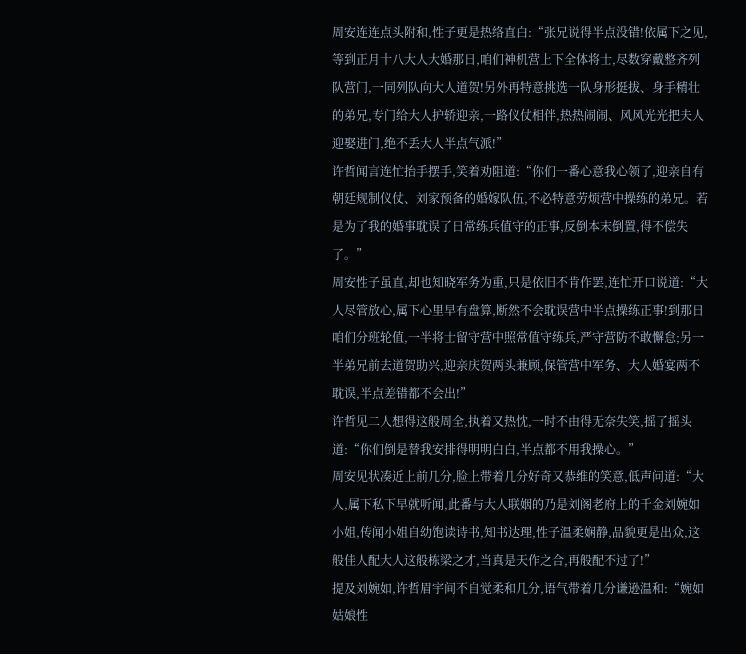周安连连点头附和,性子更是热络直白:“张兄说得半点没错!依属下之见,等到正月十八大人大婚那日,咱们神机营上下全体将士,尽数穿戴整齐列队营门,一同列队向大人道贺!另外再特意挑选一队身形挺拔、身手精壮的弟兄,专门给大人护轿迎亲,一路仪仗相伴,热热闹闹、风风光光把夫人迎娶进门,绝不丢大人半点气派!”
许哲闻言连忙抬手摆手,笑着劝阻道:“你们一番心意我心领了,迎亲自有朝廷规制仪仗、刘家预备的婚嫁队伍,不必特意劳烦营中操练的弟兄。若是为了我的婚事耽误了日常练兵值守的正事,反倒本末倒置,得不偿失了。”
周安性子虽直,却也知晓军务为重,只是依旧不肯作罢,连忙开口说道:“大人尽管放心,属下心里早有盘算,断然不会耽误营中半点操练正事!到那日咱们分班轮值,一半将士留守营中照常值守练兵,严守营防不敢懈怠;另一半弟兄前去道贺助兴,迎亲庆贺两头兼顾,保管营中军务、大人婚宴两不耽误,半点差错都不会出!”
许哲见二人想得这般周全,执着又热忱,一时不由得无奈失笑,摇了摇头道:“你们倒是替我安排得明明白白,半点都不用我操心。”
周安见状凑近上前几分,脸上带着几分好奇又恭维的笑意,低声问道:“大人,属下私下早就听闻,此番与大人联姻的乃是刘阁老府上的千金刘婉如小姐,传闻小姐自幼饱读诗书,知书达理,性子温柔娴静,品貌更是出众,这般佳人配大人这般栋梁之才,当真是天作之合,再般配不过了!”
提及刘婉如,许哲眉宇间不自觉柔和几分,语气带着几分谦逊温和:“婉如姑娘性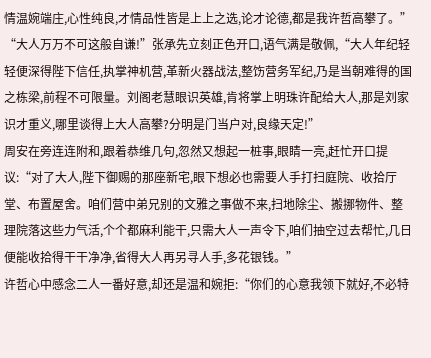情温婉端庄,心性纯良,才情品性皆是上上之选,论才论德,都是我许哲高攀了。”
“大人万万不可这般自谦!”张承先立刻正色开口,语气满是敬佩,“大人年纪轻轻便深得陛下信任,执掌神机营,革新火器战法,整饬营务军纪,乃是当朝难得的国之栋梁,前程不可限量。刘阁老慧眼识英雄,肯将掌上明珠许配给大人,那是刘家识才重义,哪里谈得上大人高攀?分明是门当户对,良缘天定!”
周安在旁连连附和,跟着恭维几句,忽然又想起一桩事,眼睛一亮,赶忙开口提议:“对了大人,陛下御赐的那座新宅,眼下想必也需要人手打扫庭院、收拾厅堂、布置屋舍。咱们营中弟兄别的文雅之事做不来,扫地除尘、搬挪物件、整理院落这些力气活,个个都麻利能干,只需大人一声令下,咱们抽空过去帮忙,几日便能收拾得干干净净,省得大人再另寻人手,多花银钱。”
许哲心中感念二人一番好意,却还是温和婉拒:“你们的心意我领下就好,不必特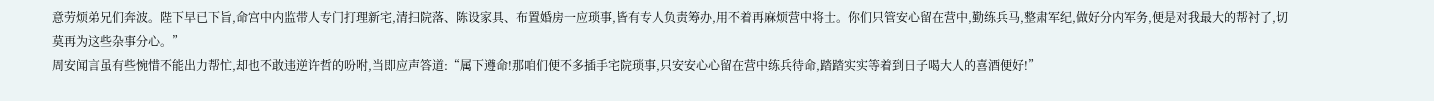意劳烦弟兄们奔波。陛下早已下旨,命宫中内监带人专门打理新宅,清扫院落、陈设家具、布置婚房一应琐事,皆有专人负责筹办,用不着再麻烦营中将士。你们只管安心留在营中,勤练兵马,整肃军纪,做好分内军务,便是对我最大的帮衬了,切莫再为这些杂事分心。”
周安闻言虽有些惋惜不能出力帮忙,却也不敢违逆许哲的吩咐,当即应声答道:“属下遵命!那咱们便不多插手宅院琐事,只安安心心留在营中练兵待命,踏踏实实等着到日子喝大人的喜酒便好!”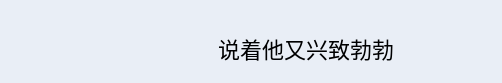说着他又兴致勃勃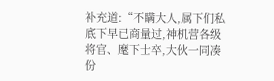补充道:“不瞒大人,属下们私底下早已商量过,神机营各级将官、麾下士卒,大伙一同凑份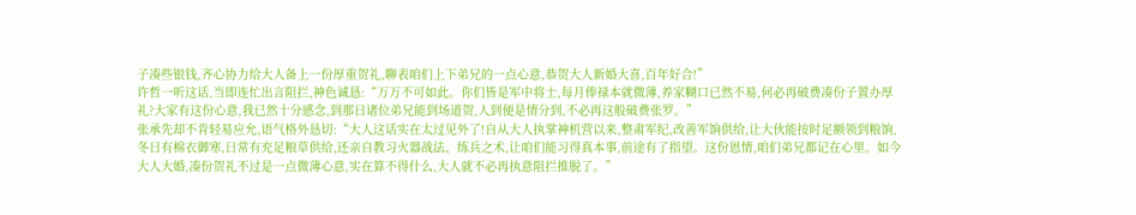子凑些银钱,齐心协力给大人备上一份厚重贺礼,聊表咱们上下弟兄的一点心意,恭贺大人新婚大喜,百年好合!”
许哲一听这话,当即连忙出言阻拦,神色诚恳:“万万不可如此。你们皆是军中将士,每月俸禄本就微薄,养家糊口已然不易,何必再破费凑份子置办厚礼?大家有这份心意,我已然十分感念,到那日诸位弟兄能到场道贺,人到便是情分到,不必再这般破费张罗。”
张承先却不肯轻易应允,语气格外恳切:“大人这话实在太过见外了!自从大人执掌神机营以来,整肃军纪,改善军饷供给,让大伙能按时足额领到粮饷,冬日有棉衣御寒,日常有充足粮草供给,还亲自教习火器战法、练兵之术,让咱们能习得真本事,前途有了指望。这份恩情,咱们弟兄都记在心里。如今大人大婚,凑份贺礼不过是一点微薄心意,实在算不得什么,大人就不必再执意阻拦推脱了。”